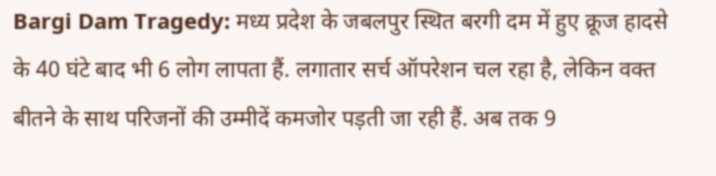Bargi Dam Tragedy: मध्य प्रदेश के जबलपुर स्थित बरगी दम में हुए क्रूज हादसे के 40 घंटे बाद भी 6 लोग लापता हैं. लगातार सर्च ऑपरेशन चल रहा है, लेकिन वक्त बीतने के साथ परिजनों की उम्मीदें कमजोर पड़ती जा रही हैं. अब तक 9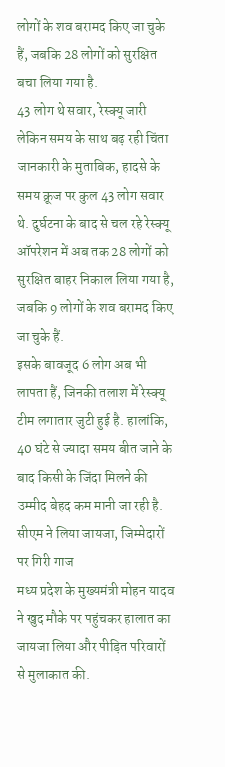लोगों के शव बरामद किए जा चुके हैं, जबकि 28 लोगों को सुरक्षित बचा लिया गया है.
43 लोग थे सवार, रेस्क्यू जारी लेकिन समय के साथ बढ़ रही चिंता
जानकारी के मुताबिक, हादसे के समय क्रूज पर कुल 43 लोग सवार थे. दुर्घटना के बाद से चल रहे रेस्क्यू ऑपरेशन में अब तक 28 लोगों को सुरक्षित बाहर निकाल लिया गया है, जबकि 9 लोगों के शव बरामद किए जा चुके हैं.
इसके बावजूद 6 लोग अब भी लापता हैं, जिनकी तलाश में रेस्क्यू टीम लगातार जुटी हुई है. हालांकि, 40 घंटे से ज्यादा समय बीत जाने के बाद किसी के जिंदा मिलने की उम्मीद बेहद कम मानी जा रही है.
सीएम ने लिया जायजा, जिम्मेदारों पर गिरी गाज
मध्य प्रदेश के मुख्यमंत्री मोहन यादव ने खुद मौके पर पहुंचकर हालात का जायजा लिया और पीड़ित परिवारों से मुलाकात की.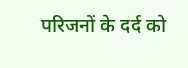परिजनों के दर्द को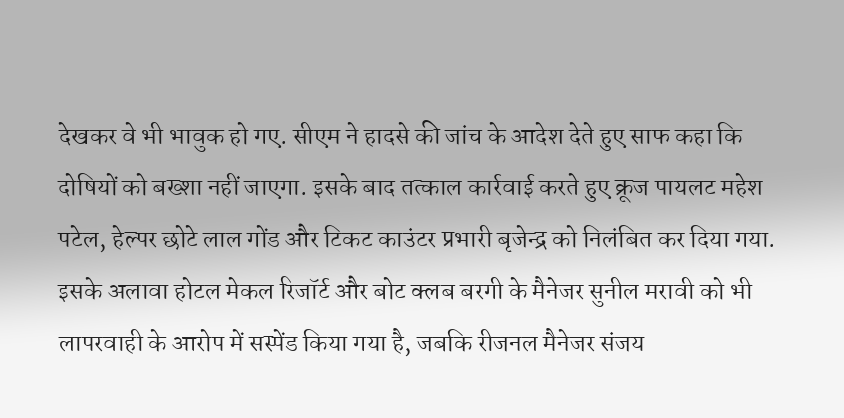देखकर वे भी भावुक हो गए. सीएम ने हादसे की जांच के आदेश देते हुए साफ कहा कि दोषियों को बख्शा नहीं जाएगा. इसके बाद तत्काल कार्रवाई करते हुए क्रूज पायलट महेश पटेल, हेल्पर छोटे लाल गोंड और टिकट काउंटर प्रभारी बृजेन्द्र को निलंबित कर दिया गया. इसके अलावा होटल मेकल रिजॉर्ट और बोट क्लब बरगी के मैनेजर सुनील मरावी को भी लापरवाही के आरोप में सस्पेंड किया गया है, जबकि रीजनल मैनेजर संजय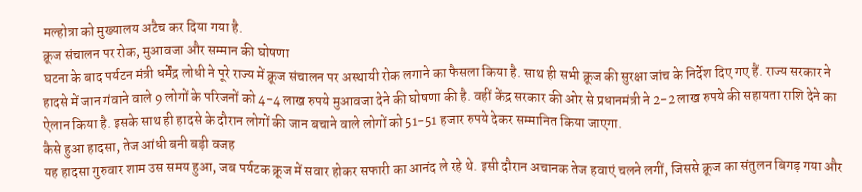मल्होत्रा को मुख्यालय अटैच कर दिया गया है.
क्रूज संचालन पर रोक, मुआवजा और सम्मान की घोषणा
घटना के बाद पर्यटन मंत्री धर्मेंद्र लोधी ने पूरे राज्य में क्रूज संचालन पर अस्थायी रोक लगाने का फैसला किया है. साथ ही सभी क्रूज की सुरक्षा जांच के निर्देश दिए गए हैं. राज्य सरकार ने हादसे में जान गंवाने वाले 9 लोगों के परिजनों को 4-4 लाख रुपये मुआवजा देने की घोषणा की है. वहीं केंद्र सरकार की ओर से प्रधानमंत्री ने 2-2 लाख रुपये की सहायता राशि देने का ऐलान किया है. इसके साथ ही हादसे के दौरान लोगों की जान बचाने वाले लोगों को 51-51 हजार रुपये देकर सम्मानित किया जाएगा.
कैसे हुआ हादसा, तेज आंधी बनी बड़ी वजह
यह हादसा गुरुवार शाम उस समय हुआ, जब पर्यटक क्रूज में सवार होकर सफारी का आनंद ले रहे थे. इसी दौरान अचानक तेज हवाएं चलने लगीं, जिससे क्रूज का संतुलन बिगड़ गया और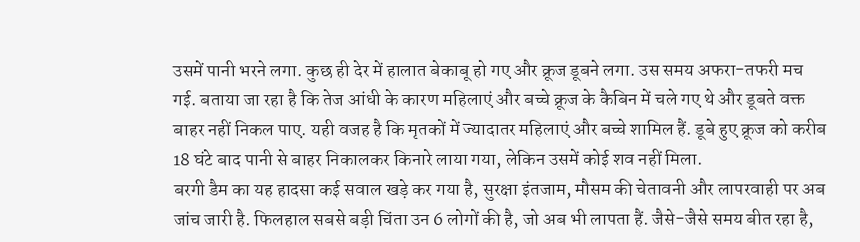उसमें पानी भरने लगा. कुछ ही देर में हालात बेकाबू हो गए और क्रूज डूबने लगा. उस समय अफरा-तफरी मच गई. बताया जा रहा है कि तेज आंधी के कारण महिलाएं और बच्चे क्रूज के कैबिन में चले गए थे और डूबते वक्त बाहर नहीं निकल पाए. यही वजह है कि मृतकों में ज्यादातर महिलाएं और बच्चे शामिल हैं. डूबे हुए क्रूज को करीब 18 घंटे बाद पानी से बाहर निकालकर किनारे लाया गया, लेकिन उसमें कोई शव नहीं मिला.
बरगी डैम का यह हादसा कई सवाल खड़े कर गया है, सुरक्षा इंतजाम, मौसम की चेतावनी और लापरवाही पर अब जांच जारी है. फिलहाल सबसे बड़ी चिंता उन 6 लोगों की है, जो अब भी लापता हैं. जैसे-जैसे समय बीत रहा है,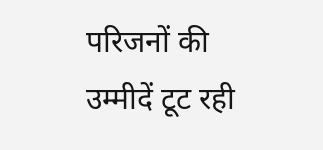परिजनों की उम्मीदें टूट रही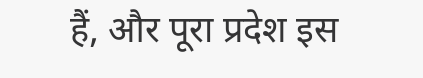हैं, और पूरा प्रदेश इस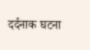दर्दनाक घटना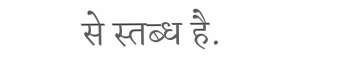से स्तब्ध है.